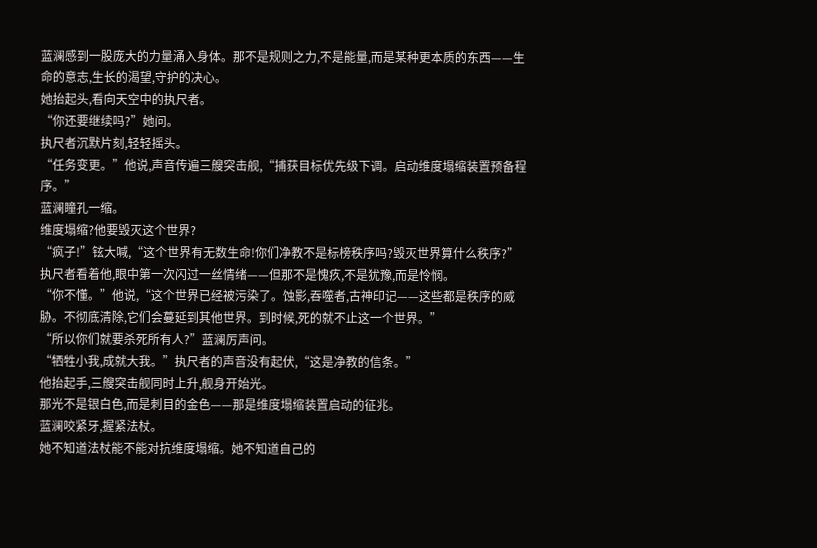蓝澜感到一股庞大的力量涌入身体。那不是规则之力,不是能量,而是某种更本质的东西——生命的意志,生长的渴望,守护的决心。
她抬起头,看向天空中的执尺者。
“你还要继续吗?”她问。
执尺者沉默片刻,轻轻摇头。
“任务变更。”他说,声音传遍三艘突击舰,“捕获目标优先级下调。启动维度塌缩装置预备程序。”
蓝澜瞳孔一缩。
维度塌缩?他要毁灭这个世界?
“疯子!”铉大喊,“这个世界有无数生命!你们净教不是标榜秩序吗?毁灭世界算什么秩序?”
执尺者看着他,眼中第一次闪过一丝情绪——但那不是愧疚,不是犹豫,而是怜悯。
“你不懂。”他说,“这个世界已经被污染了。蚀影,吞噬者,古神印记——这些都是秩序的威胁。不彻底清除,它们会蔓延到其他世界。到时候,死的就不止这一个世界。”
“所以你们就要杀死所有人?”蓝澜厉声问。
“牺牲小我,成就大我。”执尺者的声音没有起伏,“这是净教的信条。”
他抬起手,三艘突击舰同时上升,舰身开始光。
那光不是银白色,而是刺目的金色——那是维度塌缩装置启动的征兆。
蓝澜咬紧牙,握紧法杖。
她不知道法杖能不能对抗维度塌缩。她不知道自己的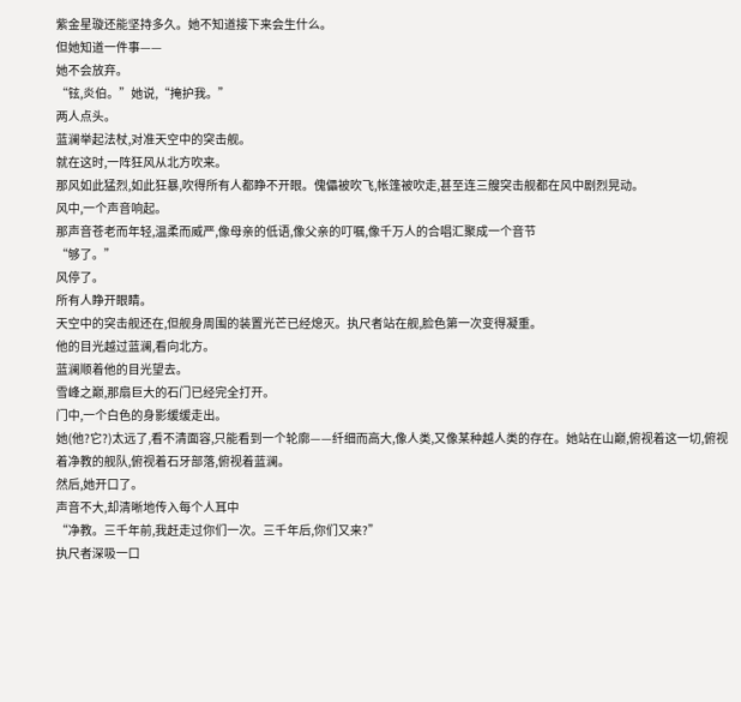紫金星璇还能坚持多久。她不知道接下来会生什么。
但她知道一件事——
她不会放弃。
“铉,炎伯。”她说,“掩护我。”
两人点头。
蓝澜举起法杖,对准天空中的突击舰。
就在这时,一阵狂风从北方吹来。
那风如此猛烈,如此狂暴,吹得所有人都睁不开眼。傀儡被吹飞,帐篷被吹走,甚至连三艘突击舰都在风中剧烈晃动。
风中,一个声音响起。
那声音苍老而年轻,温柔而威严,像母亲的低语,像父亲的叮嘱,像千万人的合唱汇聚成一个音节
“够了。”
风停了。
所有人睁开眼睛。
天空中的突击舰还在,但舰身周围的装置光芒已经熄灭。执尺者站在舰,脸色第一次变得凝重。
他的目光越过蓝澜,看向北方。
蓝澜顺着他的目光望去。
雪峰之巅,那扇巨大的石门已经完全打开。
门中,一个白色的身影缓缓走出。
她(他?它?)太远了,看不清面容,只能看到一个轮廓——纤细而高大,像人类,又像某种越人类的存在。她站在山巅,俯视着这一切,俯视着净教的舰队,俯视着石牙部落,俯视着蓝澜。
然后,她开口了。
声音不大,却清晰地传入每个人耳中
“净教。三千年前,我赶走过你们一次。三千年后,你们又来?”
执尺者深吸一口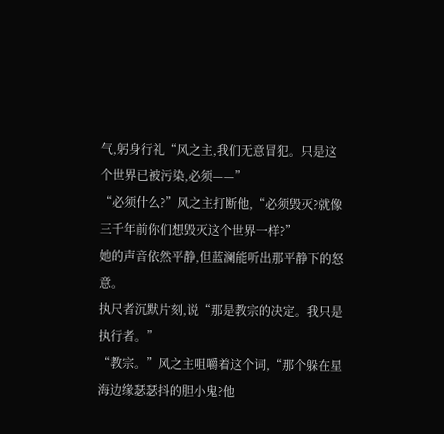气,躬身行礼“风之主,我们无意冒犯。只是这个世界已被污染,必须——”
“必须什么?”风之主打断他,“必须毁灭?就像三千年前你们想毁灭这个世界一样?”
她的声音依然平静,但蓝澜能听出那平静下的怒意。
执尺者沉默片刻,说“那是教宗的决定。我只是执行者。”
“教宗。”风之主咀嚼着这个词,“那个躲在星海边缘瑟瑟抖的胆小鬼?他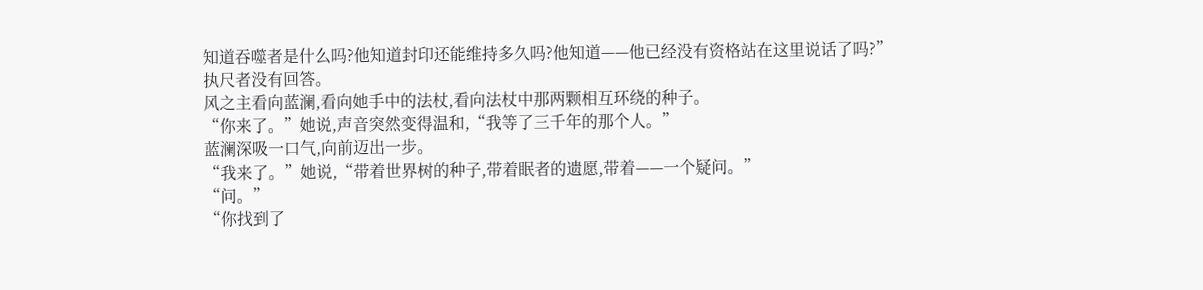知道吞噬者是什么吗?他知道封印还能维持多久吗?他知道——他已经没有资格站在这里说话了吗?”
执尺者没有回答。
风之主看向蓝澜,看向她手中的法杖,看向法杖中那两颗相互环绕的种子。
“你来了。”她说,声音突然变得温和,“我等了三千年的那个人。”
蓝澜深吸一口气,向前迈出一步。
“我来了。”她说,“带着世界树的种子,带着眠者的遗愿,带着——一个疑问。”
“问。”
“你找到了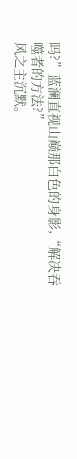吗?”蓝澜直视山巅那白色的身影,“解决吞噬者的方法?”
风之主沉默。